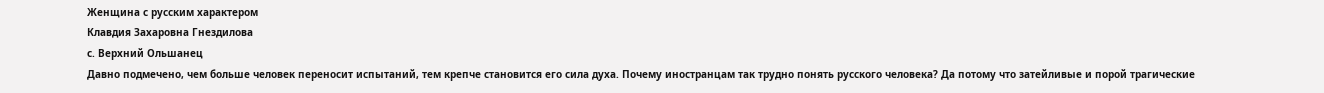Женщина с русским характером
Клавдия Захаровна Гнездилова
с. Верхний Ольшанец
Давно подмечено, чем больше человек переносит испытаний, тем крепче становится его сила духа. Почему иностранцам так трудно понять русского человека? Да потому что затейливые и порой трагические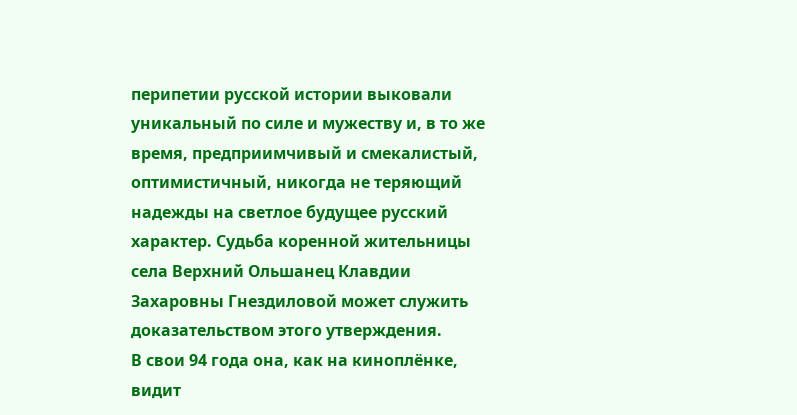перипетии русской истории выковали уникальный по силе и мужеству и, в то же время, предприимчивый и смекалистый, оптимистичный, никогда не теряющий надежды на светлое будущее русский характер. Судьба коренной жительницы села Верхний Ольшанец Клавдии Захаровны Гнездиловой может служить доказательством этого утверждения.
В свои 94 года она, как на киноплёнке, видит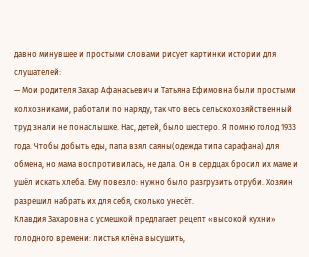давно минувшее и простыми словами рисует картинки истории для слушателей:
— Мои родителя Захар Афанасьевич и Татьяна Ефимовна были простыми колхозниками, работали по наряду, так что весь сельскохозяйственный труд знали не понаслышке. Нас, детей, было шестеро. Я помню голод 1933 года. Чтобы добыть еды, папа взял саяны(одежда типа сарафана) для обмена, но мама воспротивилась, не дала. Он в сердцах бросил их маме и ушёл искать хлеба. Ему повезло: нужно было разгрузить отруби. Хозяин разрешил набрать их для себя, сколько унесёт.
Клавдия Захаровна с усмешкой предлагает рецепт «высокой кухни» голодного времени: листья клёна высушить,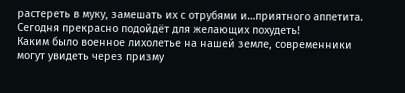растереть в муку, замешать их с отрубями и…приятного аппетита. Сегодня прекрасно подойдёт для желающих похудеть!
Каким было военное лихолетье на нашей земле, современники могут увидеть через призму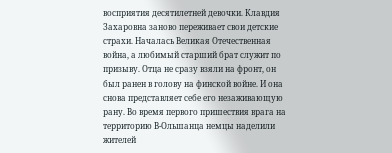восприятия десятилетней девочки. Клавдия Захаровна заново переживает свои детские страхи. Началась Великая Отечественная война, а любимый старший брат служит по призыву. Отца не сразу взяли на фронт, он был ранен в голову на финской войне. И она снова представляет себе его незаживающую рану. Во время первого пришествия врага на территорию В-Ольшанца немцы наделили жителей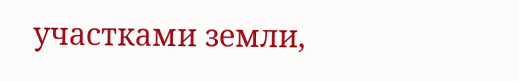участками земли,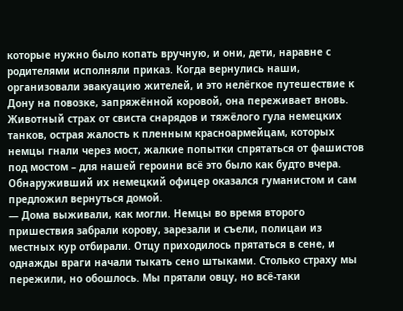которые нужно было копать вручную, и они, дети, наравне с родителями исполняли приказ. Когда вернулись наши, организовали эвакуацию жителей, и это нелёгкое путешествие к Дону на повозке, запряжённой коровой, она переживает вновь. Животный страх от свиста снарядов и тяжёлого гула немецких танков, острая жалость к пленным красноармейцам, которых немцы гнали через мост, жалкие попытки спрятаться от фашистов под мостом – для нашей героини всё это было как будто вчера. Обнаруживший их немецкий офицер оказался гуманистом и сам предложил вернуться домой.
— Дома выживали, как могли. Немцы во время второго пришествия забрали корову, зарезали и съели, полицаи из местных кур отбирали. Отцу приходилось прятаться в сене, и однажды враги начали тыкать сено штыками. Столько страху мы пережили, но обошлось. Мы прятали овцу, но всё-таки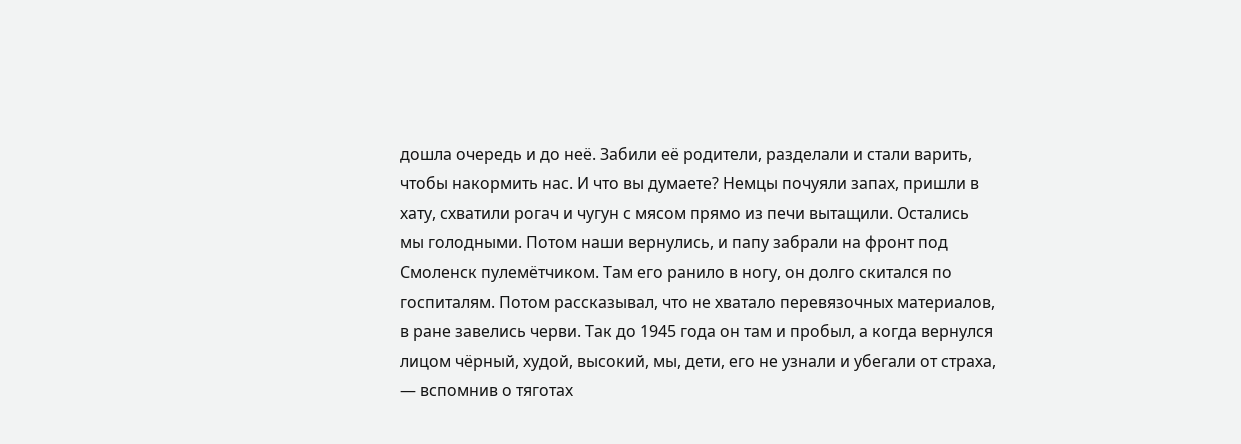дошла очередь и до неё. Забили её родители, разделали и стали варить, чтобы накормить нас. И что вы думаете? Немцы почуяли запах, пришли в хату, схватили рогач и чугун с мясом прямо из печи вытащили. Остались мы голодными. Потом наши вернулись, и папу забрали на фронт под Смоленск пулемётчиком. Там его ранило в ногу, он долго скитался по госпиталям. Потом рассказывал, что не хватало перевязочных материалов, в ране завелись черви. Так до 1945 года он там и пробыл, а когда вернулся лицом чёрный, худой, высокий, мы, дети, его не узнали и убегали от страха, — вспомнив о тяготах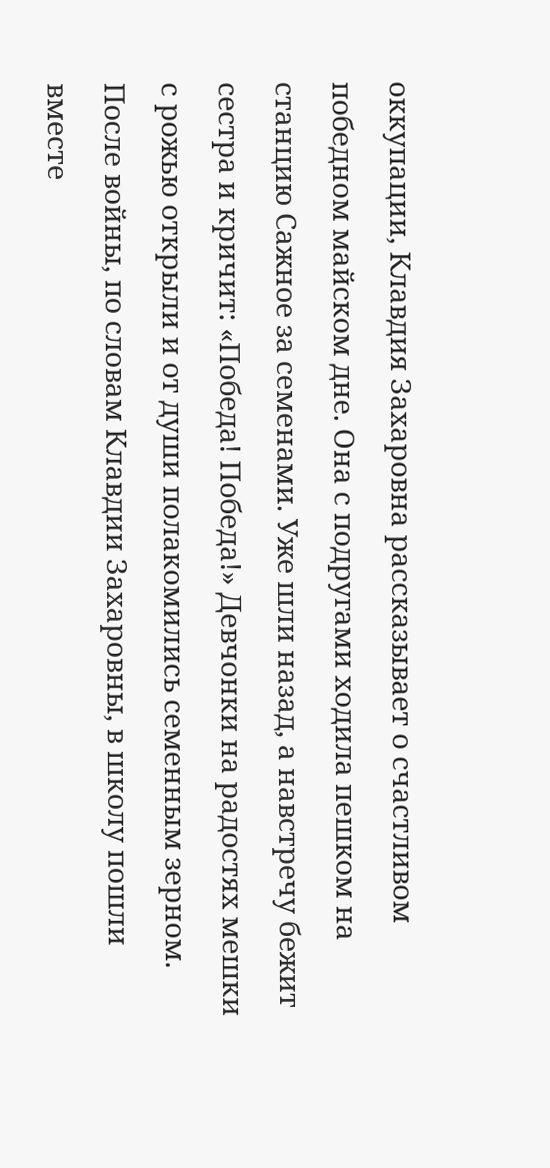оккупации, Клавдия Захаровна рассказывает о счастливом победном майском дне. Она с подругами ходила пешком на станцию Сажное за семенами. Уже шли назад, а навстречу бежит сестра и кричит: «Победа! Победа!» Девчонки на радостях мешки с рожью открыли и от души полакомились семенным зерном.
После войны, по словам Клавдии Захаровны, в школу пошли вместе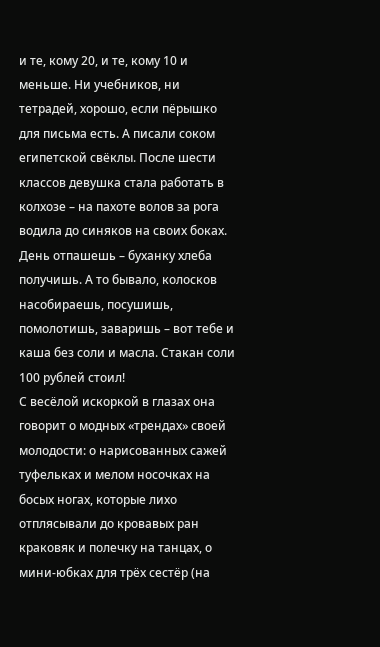и те, кому 20, и те, кому 10 и меньше. Ни учебников, ни тетрадей, хорошо, если пёрышко для письма есть. А писали соком египетской свёклы. После шести классов девушка стала работать в колхозе – на пахоте волов за рога водила до синяков на своих боках. День отпашешь – буханку хлеба получишь. А то бывало, колосков насобираешь, посушишь, помолотишь, заваришь – вот тебе и каша без соли и масла. Стакан соли 100 рублей стоил!
С весёлой искоркой в глазах она говорит о модных «трендах» своей молодости: о нарисованных сажей туфельках и мелом носочках на босых ногах, которые лихо отплясывали до кровавых ран краковяк и полечку на танцах, о мини-юбках для трёх сестёр (на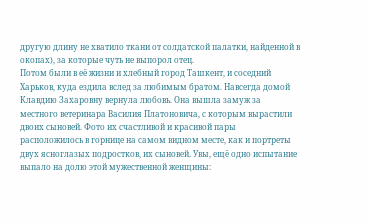другую длину не хватило ткани от солдатской палатки, найденной в окопах), за которые чуть не выпорол отец.
Потом были в её жизни и хлебный город Ташкент, и соседний Харьков, куда ездила вслед за любимым братом. Навсегда домой Клавдию Захаровну вернула любовь. Она вышла замуж за местного ветеринара Василия Платоновича, с которым вырастили двоих сыновей. Фото их счастливой и красивой пары расположилось в горнице на самом видном месте, как и портреты двух ясноглазых подростков, их сыновей. Увы, ещё одно испытание выпало на долю этой мужественной женщины: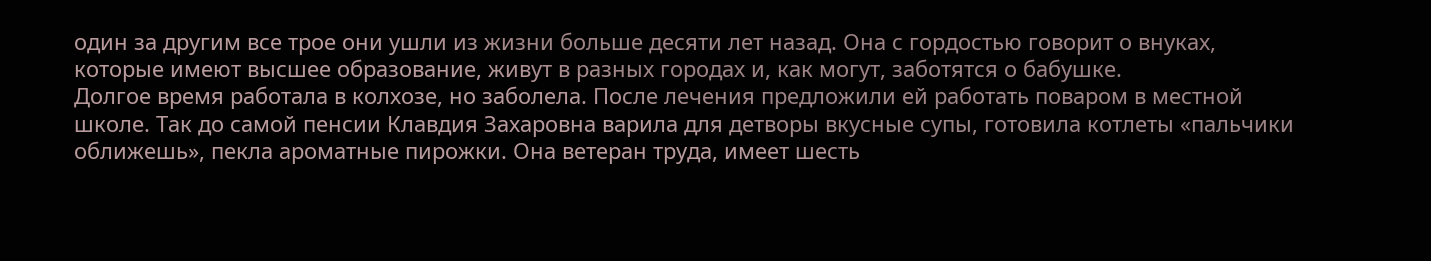один за другим все трое они ушли из жизни больше десяти лет назад. Она с гордостью говорит о внуках, которые имеют высшее образование, живут в разных городах и, как могут, заботятся о бабушке.
Долгое время работала в колхозе, но заболела. После лечения предложили ей работать поваром в местной школе. Так до самой пенсии Клавдия Захаровна варила для детворы вкусные супы, готовила котлеты «пальчики оближешь», пекла ароматные пирожки. Она ветеран труда, имеет шесть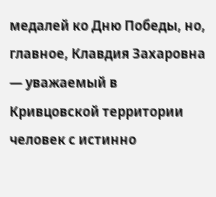медалей ко Дню Победы, но, главное, Клавдия Захаровна — уважаемый в Кривцовской территории человек с истинно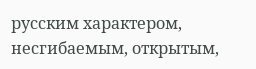русским характером, несгибаемым, открытым,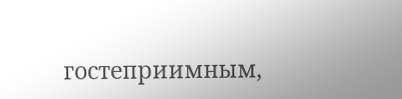гостеприимным,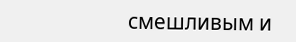смешливым и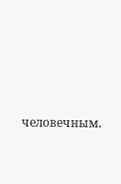человечным.